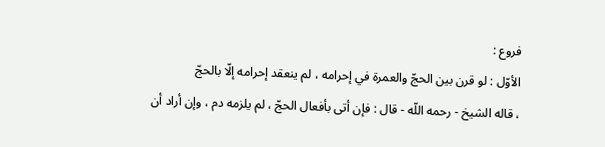فروع :
الأوّل : لو قرن بين الحجّ والعمرة في إحرامه ، لم ينعقد إحرامه إلّا بالحجّ
، قاله الشيخ - رحمه اللّه - قال : فإن أتى بأفعال الحجّ ، لم يلزمه دم ، وإن أراد أن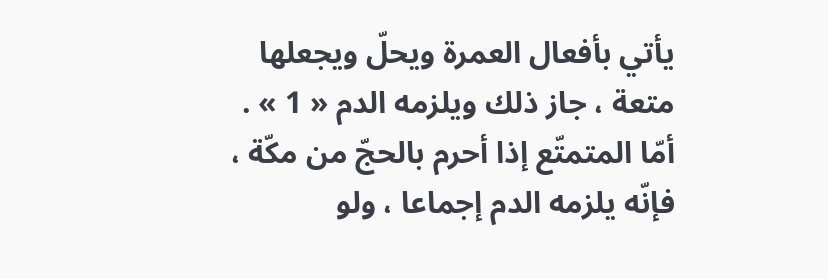يأتي بأفعال العمرة ويحلّ ويجعلها متعة ، جاز ذلك ويلزمه الدم « 1 » .
أمّا المتمتّع إذا أحرم بالحجّ من مكّة ، فإنّه يلزمه الدم إجماعا ، ولو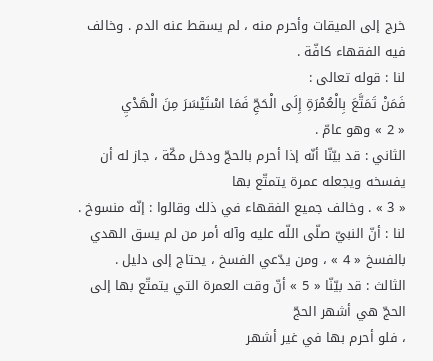خرج إلى الميقات وأحرم منه ، لم يسقط عنه الدم . وخالف فيه الفقهاء كافّة .
لنا : قوله تعالى :
فَمَنْ تَمَتَّعَ بِالْعُمْرَةِ إِلَى الْحَجِّ فَمَا اسْتَيْسَرَ مِنَ الْهَدْيِ
« 2 » وهو عامّ .
الثاني : قد بيّنّا أنّه إذا أحرم بالحجّ ودخل مكّة ، جاز له أن يفسخه ويجعله عمرة يتمتّع بها
« 3 » . وخالف جميع الفقهاء في ذلك وقالوا : إنّه منسوخ .
لنا : أنّ النبيّ صلّى اللّه عليه وآله أمر من لم يسق الهدي بالفسخ « 4 » ، ومن يدّعي الفسخ ، يحتاج إلى دليل .
الثالث : قد بيّنّا « 5 » أنّ وقت العمرة التي يتمتّع بها إلى الحجّ هي أشهر الحجّ
، فلو أحرم بها في غير أشهر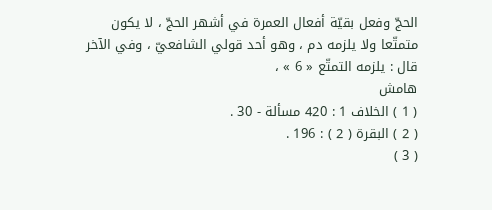الحجّ وفعل بقيّة أفعال العمرة في أشهر الحجّ ، لا يكون متمتّعا ولا يلزمه دم ، وهو أحد قولي الشافعيّ ، وفي الآخر قال : يلزمه التمتّع « 6 » ،
هامش
( 1 ) الخلاف 1 : 420 مسألة - 30 .
( 2 ) البقرة ( 2 ) : 196 .
( 3 )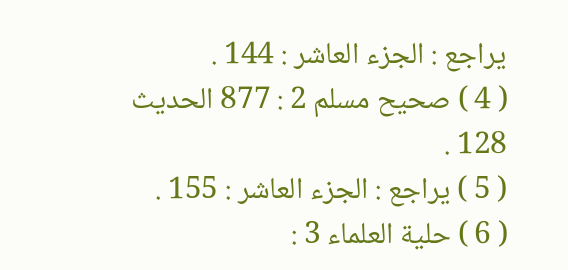يراجع : الجزء العاشر : 144 .
( 4 ) صحيح مسلم 2 : 877 الحديث 128 .
( 5 ) يراجع : الجزء العاشر : 155 .
( 6 ) حلية العلماء 3 :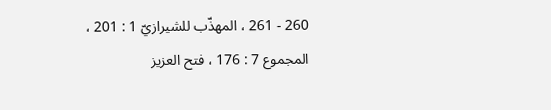260 - 261 ، المهذّب للشيرازيّ 1 : 201 ، المجموع 7 : 176 ، فتح العزيز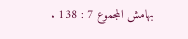بهامش المجموع 7 : 138 .